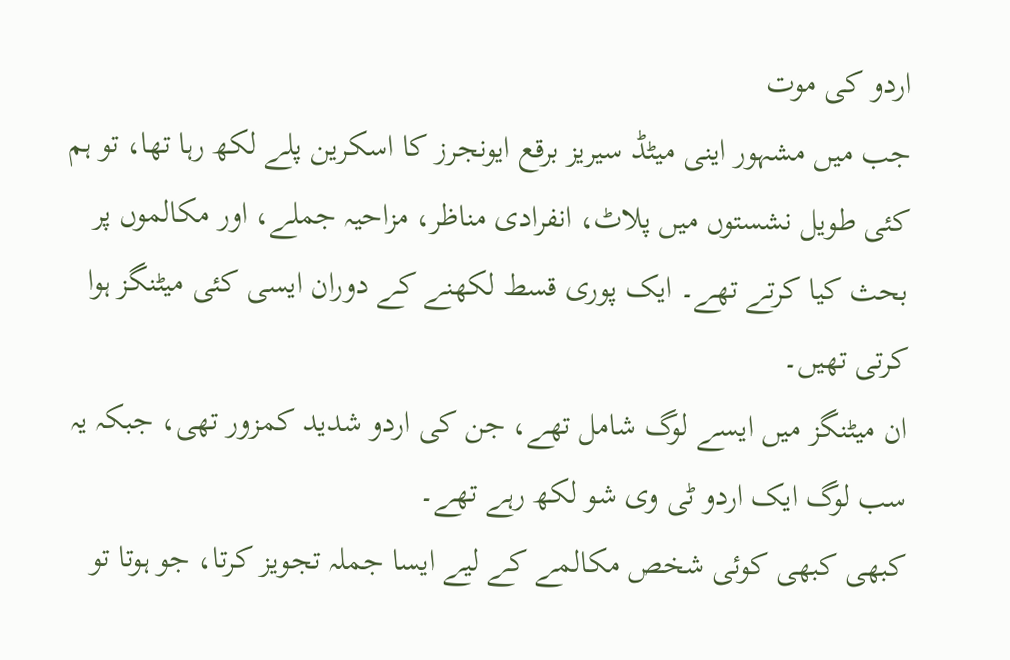اردو کی موت
جب میں مشہور اینی میٹڈ سیریز برقع ایونجرز کا اسکرین پلے لکھ رہا تھا، تو ہم کئی طویل نشستوں میں پلاٹ، انفرادی مناظر، مزاحیہ جملے، اور مکالموں پر بحث کیا کرتے تھے۔ ایک پوری قسط لکھنے کے دوران ایسی کئی میٹنگز ہوا کرتی تھیں۔
ان میٹنگز میں ایسے لوگ شامل تھے، جن کی اردو شدید کمزور تھی، جبکہ یہ سب لوگ ایک اردو ٹی وی شو لکھ رہے تھے۔
کبھی کبھی کوئی شخص مکالمے کے لیے ایسا جملہ تجویز کرتا، جو ہوتا تو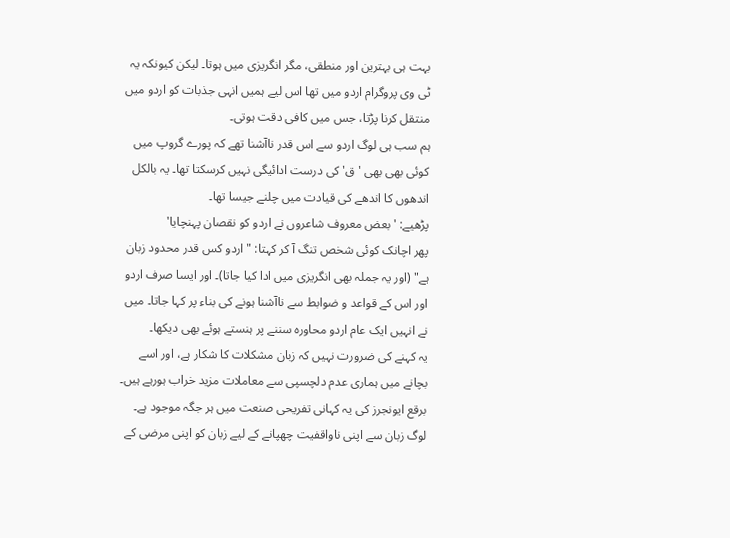بہت ہی بہترین اور منطقی، مگر انگریزی میں ہوتا۔ لیکن کیونکہ یہ ٹی وی پروگرام اردو میں تھا اس لیے ہمیں انہی جذبات کو اردو میں منتقل کرنا پڑتا، جس میں کافی دقت ہوتی۔
ہم سب ہی لوگ اردو سے اس قدر ناآشنا تھے کہ پورے گروپ میں کوئی بھی بھی 'ق' کی درست ادائیگی نہیں کرسکتا تھا۔ یہ بالکل اندھوں کا اندھے کی قیادت میں چلنے جیسا تھا۔
پڑھیے: 'بعض معروف شاعروں نے اردو کو نقصان پہنچایا'
پھر اچانک کوئی شخص تنگ آ کر کہتا: "اردو کس قدر محدود زبان ہے" (اور یہ جملہ بھی انگریزی میں ادا کیا جاتا)۔ اور ایسا صرف اردو اور اس کے قواعد و ضوابط سے ناآشنا ہونے کی بناء پر کہا جاتا۔ میں نے انہیں ایک عام اردو محاورہ سننے پر ہنستے ہوئے بھی دیکھا۔
یہ کہنے کی ضرورت نہیں کہ زبان مشکلات کا شکار ہے، اور اسے بچانے میں ہماری عدم دلچسپی سے معاملات مزید خراب ہورہے ہیں۔
برقع ایونجرز کی یہ کہانی تفریحی صنعت میں ہر جگہ موجود ہے۔ لوگ زبان سے اپنی ناواقفیت چھپانے کے لیے زبان کو اپنی مرضی کے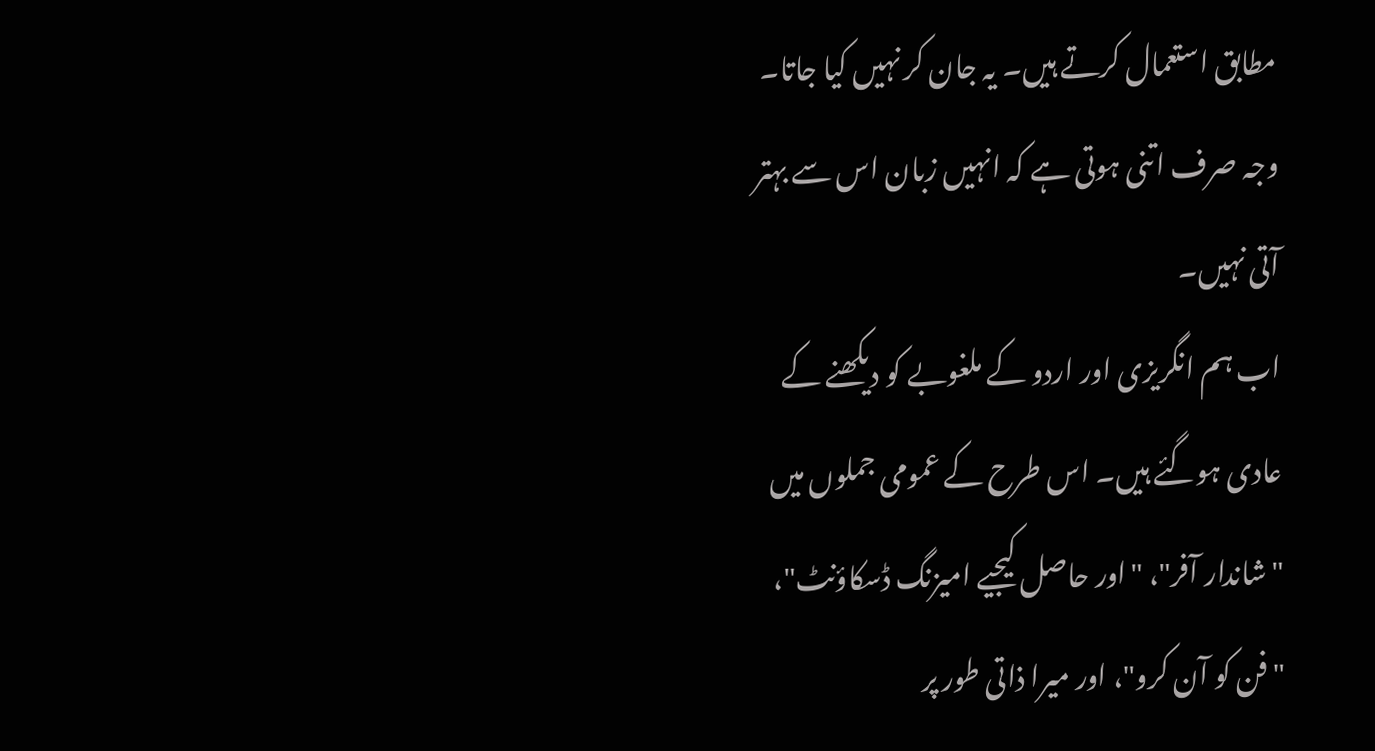مطابق استعمال کرتے ہیں۔ یہ جان کر نہیں کیا جاتا۔ وجہ صرف اتنی ہوتی ہے کہ انہیں زبان اس سے بہتر آتی نہیں۔
اب ہم انگریزی اور اردو کے ملغوبے کو دیکھنے کے عادی ہوگئے ہیں۔ اس طرح کے عمومی جملوں میں "شاندار آفر"، "اور حاصل کیجیے امیزنگ ڈسکاؤنٹ"، "فن کو آن کرو"، اور میرا ذاتی طور پر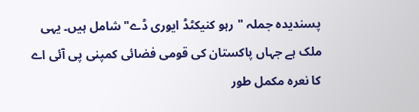پسندیدہ جملہ "رہو کنیکٹڈ ایوری ڈے" شامل ہیں۔ یہی ملک ہے جہاں پاکستان کی قومی فضائی کمپنی پی آئی اے کا نعرہ مکمل طور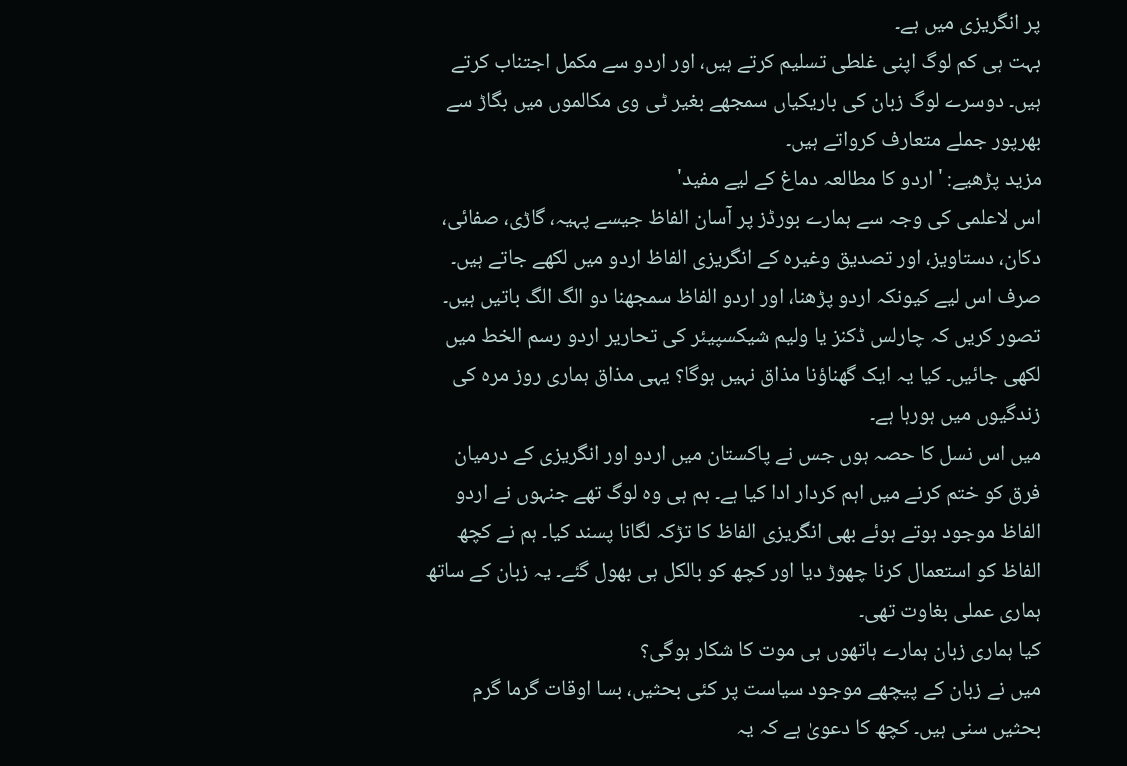پر انگریزی میں ہے۔
بہت ہی کم لوگ اپنی غلطی تسلیم کرتے ہیں، اور اردو سے مکمل اجتناب کرتے ہیں۔ دوسرے لوگ زبان کی باریکیاں سمجھے بغیر ٹی وی مکالموں میں بگاڑ سے بھرپور جملے متعارف کرواتے ہیں۔
مزید پڑھیے: 'اردو کا مطالعہ دماغ کے لیے مفید'
اس لاعلمی کی وجہ سے ہمارے بورڈز پر آسان الفاظ جیسے پہیہ، گاڑی، صفائی، دکان، دستاویز، اور تصدیق وغیرہ کے انگریزی الفاظ اردو میں لکھے جاتے ہیں۔ صرف اس لیے کیونکہ اردو پڑھنا، اور اردو الفاظ سمجھنا دو الگ الگ باتیں ہیں۔ تصور کریں کہ چارلس ڈکنز یا ولیم شیکسپیئر کی تحاریر اردو رسم الخط میں لکھی جائیں۔ کیا یہ ایک گھناؤنا مذاق نہیں ہوگا؟ یہی مذاق ہماری روز مرہ کی زندگیوں میں ہورہا ہے۔
میں اس نسل کا حصہ ہوں جس نے پاکستان میں اردو اور انگریزی کے درمیان فرق کو ختم کرنے میں اہم کردار ادا کیا ہے۔ ہم ہی وہ لوگ تھے جنہوں نے اردو الفاظ موجود ہوتے ہوئے بھی انگریزی الفاظ کا تڑکہ لگانا پسند کیا۔ ہم نے کچھ الفاظ کو استعمال کرنا چھوڑ دیا اور کچھ کو بالکل ہی بھول گئے۔ یہ زبان کے ساتھ ہماری عملی بغاوت تھی۔
کیا ہماری زبان ہمارے ہاتھوں ہی موت کا شکار ہوگی؟
میں نے زبان کے پیچھے موجود سیاست پر کئی بحثیں، بسا اوقات گرما گرم بحثیں سنی ہیں۔ کچھ کا دعویٰ ہے کہ یہ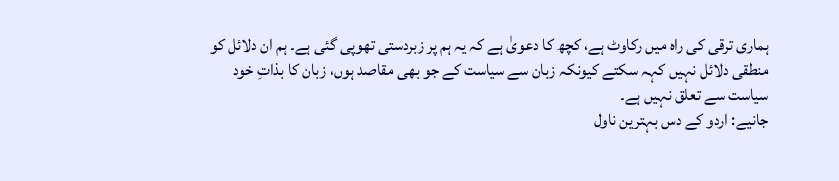ہماری ترقی کی راہ میں رکاوٹ ہے، کچھ کا دعویٰ ہے کہ یہ ہم پر زبردستی تھوپی گئی ہے۔ ہم ان دلائل کو منطقی دلائل نہیں کہہ سکتے کیونکہ زبان سے سیاست کے جو بھی مقاصد ہوں، زبان کا بذاتِ خود سیاست سے تعلق نہیں ہے۔
جانیے: اردو کے دس بہترین ناول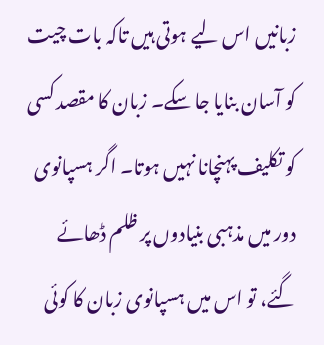زبانیں اس لیے ہوتی ہیں تاکہ بات چیت کو آسان بنایا جا سکے۔ زبان کا مقصد کسی کو تکلیف پہنچانا نہیں ہوتا۔ اگر ہسپانوی دور میں مذہبی بنیادوں پر ظلم ڈھائے گئے، تو اس میں ہسپانوی زبان کا کوئی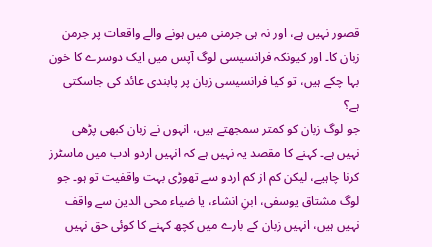قصور نہیں ہے، اور نہ ہی جرمنی میں ہونے والے واقعات پر جرمن زبان کا۔ اور کیونکہ فرانسیسی لوگ آپس میں ایک دوسرے کا خون بہا چکے ہیں، تو کیا فرانسیسی زبان پر پابندی عائد کی جاسکتی ہے؟
جو لوگ زبان کو کمتر سمجھتے ہیں، انہوں نے زبان کبھی پڑھی نہیں ہے۔ کہنے کا مقصد یہ نہیں ہے کہ انہیں اردو ادب میں ماسٹرز کرنا چاہیے، لیکن کم از کم اردو سے تھوڑی بہت واقفیت تو ہو۔ جو لوگ مشتاق یوسفی، ابنِ انشاء، یا ضیاء محی الدین سے واقف نہیں ہیں، انہیں زبان کے بارے میں کچھ کہنے کا کوئی حق نہیں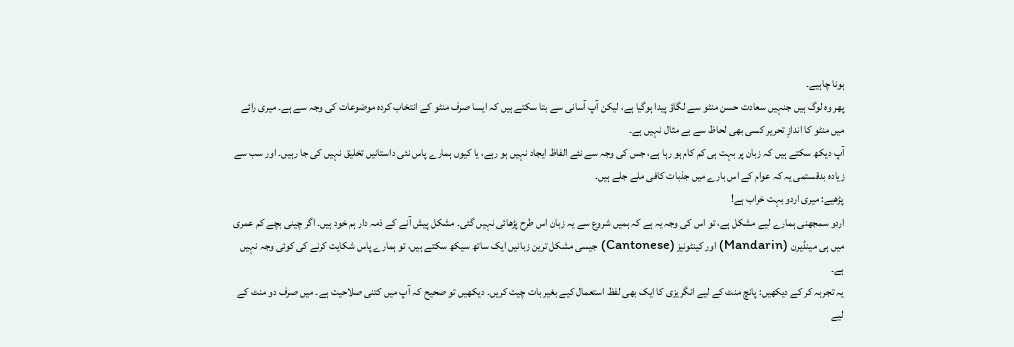ہونا چاہیے۔
پھر وہ لوگ ہیں جنہیں سعادت حسن منٹو سے لگاؤ پیدا ہوگیا ہے، لیکن آپ آسانی سے بتا سکتے ہیں کہ ایسا صرف منٹو کے انتخاب کردہ موضوعات کی وجہ سے ہے۔ میری رائے میں منٹو کا اندازِ تحریر کسی بھی لحاظ سے بے مثال نہیں ہے۔
آپ دیکھ سکتے ہیں کہ زبان پر بہت ہی کم کام ہو رہا ہے، جس کی وجہ سے نئے الفاظ ایجاد نہیں ہو رہے، یا کیوں ہمارے پاس نئی داستانیں تخلیق نہیں کی جا رہیں۔ اور سب سے زیادہ بدقستمی یہ کہ عوام کے اس بارے میں جذبات کافی ملے جلے ہیں۔
پڑھیے: میری اردو بہت خراب ہے!
اردو سمجھنی ہمارے لیے مشکل ہے، تو اس کی وجہ یہ ہے کہ ہمیں شروع سے یہ زبان اس طرح پڑھائی نہیں گئی۔ مشکل پیش آنے کے ذمہ دار ہم خود ہیں۔ اگر چینی بچے کم عمری میں ہی مینڈیرن (Mandarin) اور کینٹونیز (Cantonese) جیسی مشکل ترین زبانیں ایک ساتھ سیکھ سکتے ہیں، تو ہمارے پاس شکایت کرنے کی کوئی وجہ نہیں ہے۔
یہ تجربہ کر کے دیکھیں: پانچ منٹ کے لیے انگریزی کا ایک بھی لفظ استعمال کیے بغیر بات چیت کریں۔ دیکھیں تو صحیح کہ آپ میں کتنی صلاحیت ہے۔ میں صرف دو منٹ کے لیے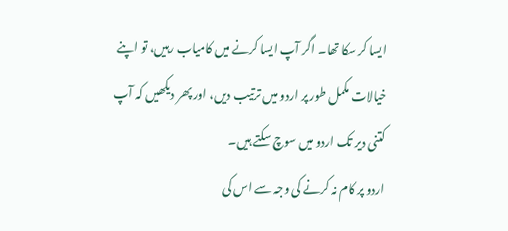ایسا کر سکا تھا۔ اگر آپ ایسا کرنے میں کامیاب رہیں، تو اپنے خیالات مکمل طور پر اردو میں ترتیب دیں، اور پھر دیکھیں کہ آپ کتنی دیر تک اردو میں سوچ سکتے ہیں۔
اردو پر کام نہ کرنے کی وجہ سے اس کی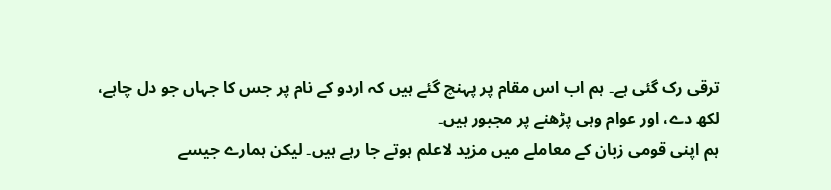ترقی رک گئی ہے۔ ہم اب اس مقام پر پہنچ گئے ہیں کہ اردو کے نام پر جس کا جہاں جو دل چاہے، لکھ دے، اور عوام وہی پڑھنے پر مجبور ہیں۔
ہم اپنی قومی زبان کے معاملے میں مزید لاعلم ہوتے جا رہے ہیں۔ لیکن ہمارے جیسے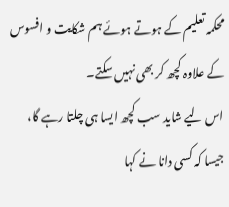محکمہ تعلیم کے ہوتے ہوئے ہم شکایت و افسوس کے علاوہ کچھ کر بھی نہیں سکتے۔
اس لیے شاید سب کچھ ایسا ہی چلتا رہے گا، جیسا کہ کسی دانا نے کہا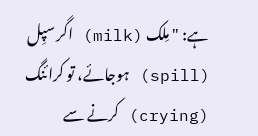ہے: "مِلک (milk) اگر سپِل (spill) ہوجائے، تو کرائنگ (crying) کرنے سے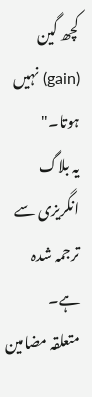کچھ گین (gain) نہیں ہوتا۔"
یہ بلاگ انگریزی سے ترجمہ شدہ ہے۔
متعلقہ مضامین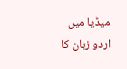میڈیا میں اردو زبان کا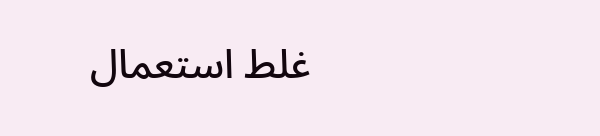غلط استعمال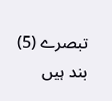تبصرے (5) بند ہیں